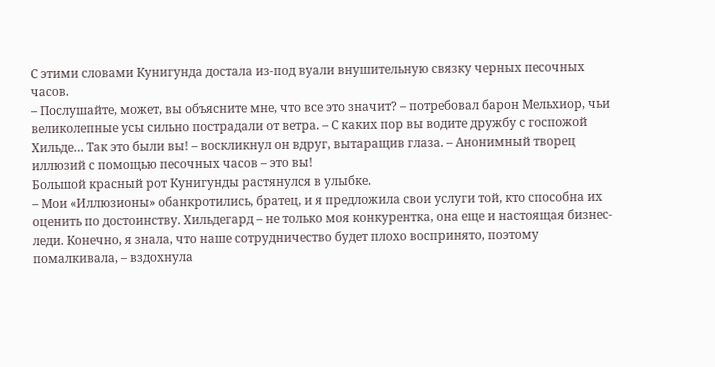С этими словами Кунигунда достала из-под вуали внушительную связку черных песочных часов.
– Послушайте, может, вы объясните мне, что все это значит? – потребовал барон Мельхиор, чьи великолепные усы сильно пострадали от ветра. – С каких пор вы водите дружбу с госпожой Хильде… Так это были вы! – воскликнул он вдруг, вытаращив глаза. – Анонимный творец иллюзий с помощью песочных часов – это вы!
Большой красный рот Кунигунды растянулся в улыбке.
– Мои «Иллюзионы» обанкротились, братец, и я предложила свои услуги той, кто способна их оценить по достоинству. Хильдегард – не только моя конкурентка, она еще и настоящая бизнес-леди. Конечно, я знала, что наше сотрудничество будет плохо воспринято, поэтому помалкивала, – вздохнула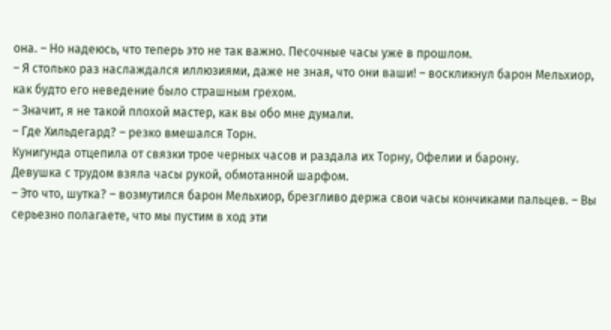она. – Но надеюсь, что теперь это не так важно. Песочные часы уже в прошлом.
– Я столько раз наслаждался иллюзиями, даже не зная, что они ваши! – воскликнул барон Мельхиор, как будто его неведение было страшным грехом.
– Значит, я не такой плохой мастер, как вы обо мне думали.
– Где Хильдегард? – резко вмешался Торн.
Кунигунда отцепила от связки трое черных часов и раздала их Торну, Офелии и барону.
Девушка с трудом взяла часы рукой, обмотанной шарфом.
– Это что, шутка? – возмутился барон Мельхиор, брезгливо держа свои часы кончиками пальцев. – Вы серьезно полагаете, что мы пустим в ход эти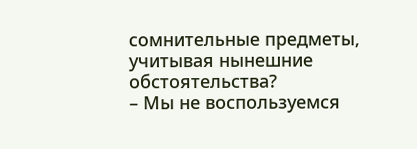сомнительные предметы, учитывая нынешние обстоятельства?
– Мы не воспользуемся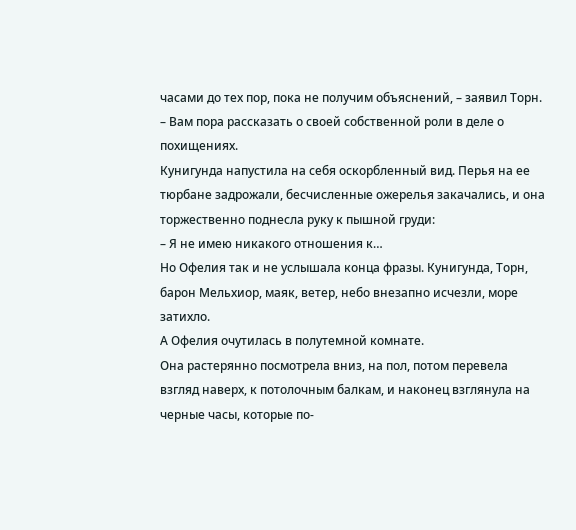часами до тех пор, пока не получим объяснений, – заявил Торн. – Вам пора рассказать о своей собственной роли в деле о похищениях.
Кунигунда напустила на себя оскорбленный вид. Перья на ее тюрбане задрожали, бесчисленные ожерелья закачались, и она торжественно поднесла руку к пышной груди:
– Я не имею никакого отношения к…
Но Офелия так и не услышала конца фразы. Кунигунда, Торн, барон Мельхиор, маяк, ветер, небо внезапно исчезли, море затихло.
А Офелия очутилась в полутемной комнате.
Она растерянно посмотрела вниз, на пол, потом перевела взгляд наверх, к потолочным балкам, и наконец взглянула на черные часы, которые по-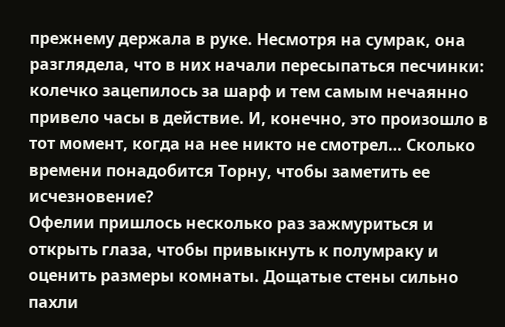прежнему держала в руке. Несмотря на сумрак, она разглядела, что в них начали пересыпаться песчинки: колечко зацепилось за шарф и тем самым нечаянно привело часы в действие. И, конечно, это произошло в тот момент, когда на нее никто не смотрел… Сколько времени понадобится Торну, чтобы заметить ее исчезновение?
Офелии пришлось несколько раз зажмуриться и открыть глаза, чтобы привыкнуть к полумраку и оценить размеры комнаты. Дощатые стены сильно пахли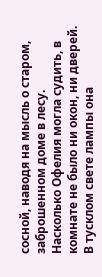сосной, наводя на мысль о старом, заброшенном доме в лесу. Насколько Офелия могла судить, в комнате не было ни окон, ни дверей. В тусклом свете лампы она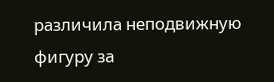различила неподвижную фигуру за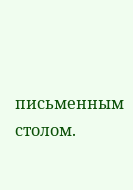письменным столом.